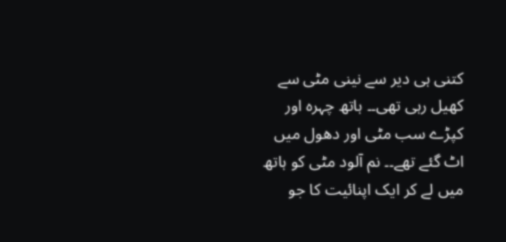کتنی ہی دیر سے نینی مٹی سے کھیل رہی تھی۔۔ ہاتھ چہرہ اور کپڑے سب مٹی اور دھول میں اٹ گئے تھے۔۔ نم آلود مٹی کو ہاتھ میں لے کر ایک اپنائیت کا جو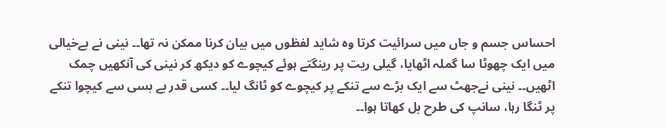احساس جسم و جاں میں سرائیت کرتا وہ شاید لفظوں میں بیان کرنا ممکن نہ تھا۔۔ نینی نے بےخیالی میں ایک چھوٹا سا گملہ اٹھایا، گیلی ریت پر رینگتے ہوئے کیچوے کو دیکھ کر نینی کی آنکھیں چمک اٹھیں۔۔ نینی نےجھٹ سے ایک بڑے سے تنکے پر کیچوے کو ٹانگ لیا۔۔ کسی قدر بے بسی سے کیچوا تنکے پر ٹنگا رہا، سانپ کی طرح بل کھاتا ہوا۔۔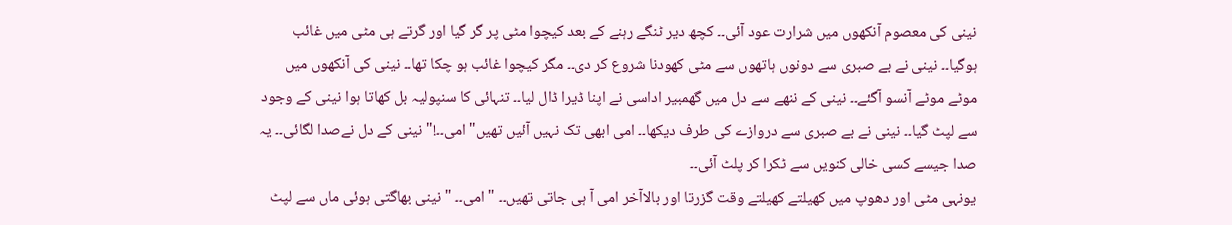نینی کی معصوم آنکھوں میں شرارت عود آئی۔۔ کچھ دیر ٹنگے رہنے کے بعد کیچوا مٹی پر گر گیا اور گرتے ہی مٹی میں غائب ہوگیا۔۔ نینی نے بے صبری سے دونوں ہاتھوں سے مٹی کھودنا شروع کر دی۔۔ مگر کیچوا غائب ہو چکا تھا۔۔ نینی کی آنکھوں میں موٹے موٹے آنسو آگئے۔۔ نینی کے ننھے سے دل میں گھمبیر اداسی نے اپنا ڈیرا ڈال لیا۔۔ تنہائی کا سنپولیہ بل کھاتا ہوا نینی کے وجود سے لپٹ گیا۔۔ نینی نے بے صبری سے دروازے کی طرف دیکھا۔۔ امی ابھی تک نہیں آئیں تھیں"امی۔۔!" نینی کے دل نےصدا لگائی۔۔ یہ صدا جیسے کسی خالی کنویں سے ٹکرا کر پلٹ آئی۔۔
یونہی مٹی اور دھوپ میں کھیلتے کھیلتے وقت گزرتا اور بالاآخر امی آ ہی جاتی تھیں۔۔ "امی۔۔ " نینی بھاگتی ہوئی ماں سے لپٹ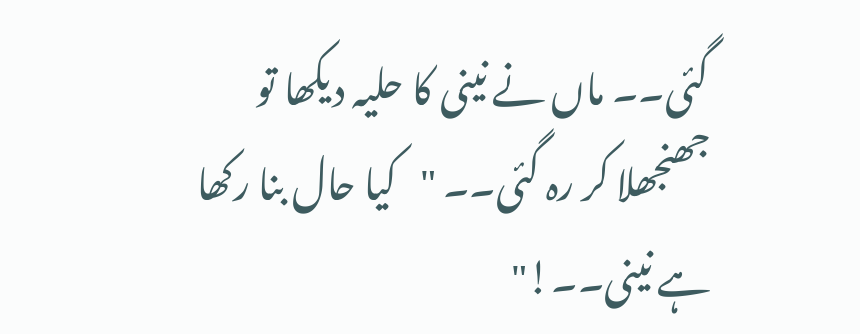گئی۔۔ ماں نے نینی کا حلیہ دیکھا تو جھنجھلا کر رہ گئی۔۔ "کیا حال بنا رکھا ہے نینی۔۔!"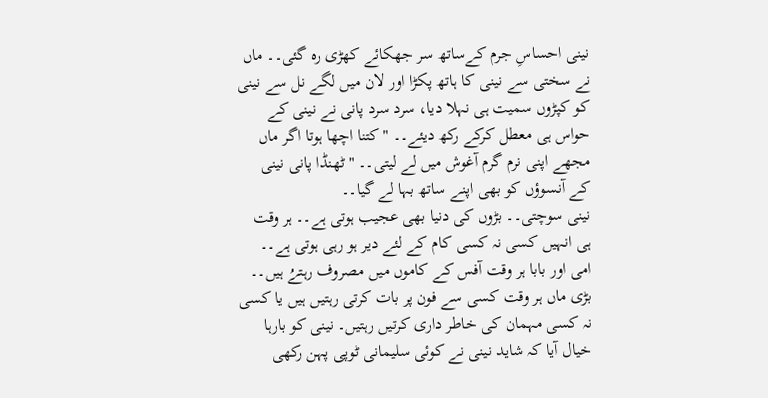نینی احساسِ جرم کےساتھ سر جھکائے کھڑی رہ گئی۔۔ ماں نے سختی سے نینی کا ہاتھ پکڑا اور لان میں لگے نل سے نینی کو کپڑوں سمیت ہی نہلا دیا، سرد سرد پانی نے نینی کے حواس ہی معطل کرکے رکھ دیئے۔۔ "کتنا اچھا ہوتا اگر ماں مجھے اپنی نرم گرم آغوش میں لے لیتی۔۔ " ٹھنڈا پانی نینی کے آنسوؤں کو بھی اپنے ساتھ بہا لے گیا۔۔
نینی سوچتی۔۔ بڑوں کی دنیا بھی عجیب ہوتی ہے۔۔ ہر وقت ہی انہیں کسی نہ کسی کام کے لئے دیر ہو رہی ہوتی ہے۔۔ امی اور بابا ہر وقت آفس کے کاموں میں مصروف رہتےُ ہیں۔۔ بڑی ماں ہر وقت کسی سے فون پر بات کرتی رہتیں ہیں یا کسی نہ کسی مہمان کی خاطر داری کرتیں رہتیں۔ نینی کو بارہا خیال آیا کہ شاید نینی نے کوئی سلیمانی ٹوپی پہن رکھی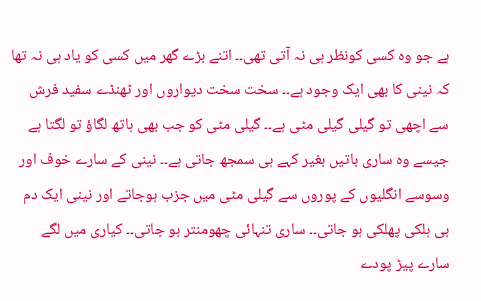ہے جو وہ کسی کونظر ہی نہ آتی تھی۔۔ اتنے بڑے گھر میں کسی کو یاد ہی نہ تھا کہ نینی کا بھی ایک وجود ہے۔۔ سخت سخت دیواروں اور ٹھنڈے سفید فرش سے اچھی تو گیلی گیلی مٹی ہے۔۔ گیلی مٹی کو جب بھی ہاتھ لگاؤ تو لگتا ہے جیسے وہ ساری باتیں بغیر کہے ہی سمجھ جاتی ہے۔۔ نینی کے سارے خوف اور وسوسے انگلیوں کے پوروں سے گیلی مٹی میں جزب ہوجاتے اور نینی ایک دم ہی ہلکی پھلکی ہو جاتی۔۔ ساری تنہائی چھومنتر ہو جاتی۔۔ کیاری میں لگے سارے پیڑ پودے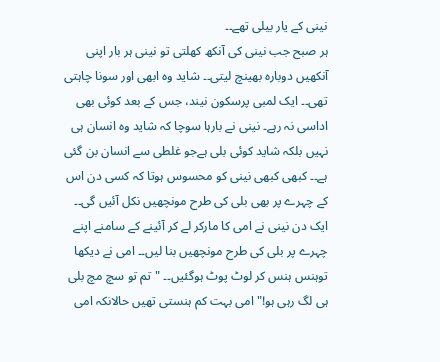نینی کے یار بیلی تھے۔۔
ہر صبح جب نینی کی آنکھ کھلتی تو نینی ہر بار اپنی آنکھیں دوبارہ بھینچ لیتی۔۔ شاید وہ ابھی اور سونا چاہتی تھی۔۔ ایک لمبی پرسکون نیند، جس کے بعد کوئی بھی اداسی نہ رہے۔ نینی نے بارہا سوچا کہ شاید وہ انسان ہی نہیں بلکہ شاید کوئی بلی ہےجو غلطی سے انسان بن گئی ہے۔۔ کبھی کبھی نینی کو محسوس ہوتا کہ کسی دن اس کے چہرے پر بھی بلی کی طرح مونچھیں نکل آئیں گی۔۔ ایک دن نینی نے امی کا مارکر لے کر آئینے کے سامنے اپنے چہرے پر بلی کی طرح مونچھیں بنا لیں۔۔ امی نے دیکھا توہنس ہنس کر لوٹ پوٹ ہوگئیں۔۔ "تم تو سچ مچ بلی ہی لگ رہی ہو!" امی بہت کم ہنستی تھیں حالانکہ امی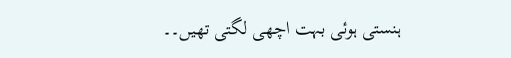ہنستی ہوئی بہت اچھی لگتی تھیں۔۔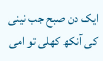ایک دن صبح جب نینی کی آنکھ کھلی تو امی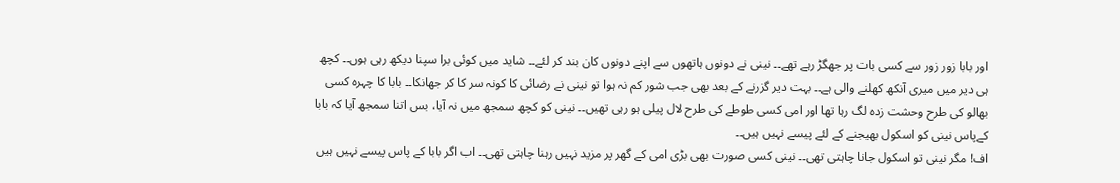اور بابا زور زور سے کسی بات پر جھگڑ رہے تھے۔۔ نینی نے دونوں ہاتھوں سے اپنے دونوں کان بند کر لئے۔۔ شاید میں کوئی برا سپنا دیکھ رہی ہوں۔۔ کچھ ہی دیر میں میری آنکھ کھلنے والی ہے۔۔ بہت دیر گزرنے کے بعد بھی جب شور کم نہ ہوا تو نینی نے رضائی کا کونہ سر کا کر جھانکا۔۔ بابا کا چہرہ کسی بھالو کی طرح وحشت زدہ لگ رہا تھا اور امی کسی طوطے کی طرح لال پیلی ہو رہی تھیں۔۔ نینی کو کچھ سمجھ میں نہ آیا، بس اتنا سمجھ آیا کہ بابا کےپاس نینی کو اسکول بھیجنے کے لئے پیسے نہیں ہیں۔۔
اف! مگر نینی تو اسکول جانا چاہتی تھی۔۔ نینی کسی صورت بھی بڑی امی کے گھر پر مزید نہیں رہنا چاہتی تھی۔۔ اب اگر بابا کے پاس پیسے نہیں ہیں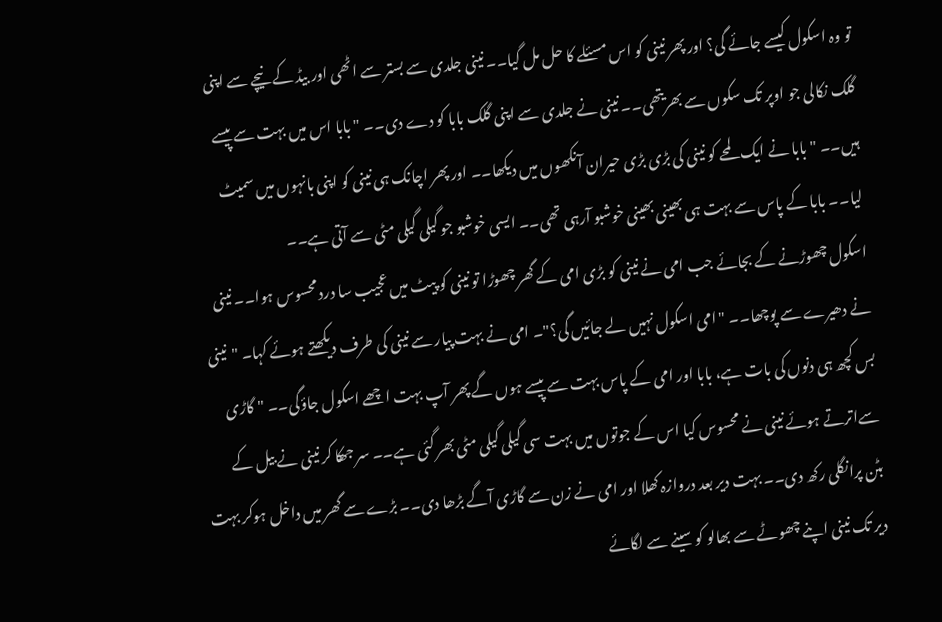تو وہ اسکول کیسے جائے گی؟ اور پھر نینی کو اس مسئلے کا حل مل گیا۔۔ نینی جلدی سے بستر سے اٹھی اور بیڈ کے نیچے سے اپنی گلک نکالی جو اوپر تک سکوں سے بھریتھی۔۔ نینی نے جلدی سے اپنی گلک بابا کو دے دی۔۔ "بابا اس میں بہت سے پیسے ہیں۔۔ " بابا نے ایک لمحے کو نینی کی بڑی بڑی حیران آنکھوں میں دیکھا۔۔ اور پھر اچانک ہی نینی کو اپنی بانہوں میں سمیٹ لیا۔۔ بابا کے پاس سے بہت ہی بھینی بھینی خوشبو آرہی تھی۔۔ ایسی خوشبو جو گیلی گیلی مٹی سے آتی ہے۔۔
اسکول چھوڑنے کے بجائے جب امی نے نینی کو بڑی امی کے گھر چھوڑا تو نینی کو پیٹ میں عجیب سا درد محسوس ہوا۔۔ نینی نے دھیرے سے پوچھا۔۔ "امی اسکول نہیں لے جائیں گی؟"۔ امی نے بہت پیار سے نینی کی طرف دیکھتے ہوئے کہا۔ "نینی بس کچھ ہی دنوں کی بات ہے، بابا اور امی کے پاس بہت سے پیسے ہوں گے پھر آپ بہت اچھے اسکول جاؤگی۔۔ " گاڑی سےاترتے ہوئے نینی نے محسوس کیا اس کے جوتوں میں بہت سی گیلی گیلی مٹی بھر گئی ہے۔۔ سر جھکا کر نینی نے بیل کے بٹن پرانگلی رکھ دی۔۔ بہت دیر بعد دروازہ کھلا اور امی نے زن سے گاڑی آگے بڑھا دی۔۔ بڑے سے گھر میں داخل ہوکر بہت دیر تک نینی اپنے چھوٹے سے بھالو کو سینے سے لگائے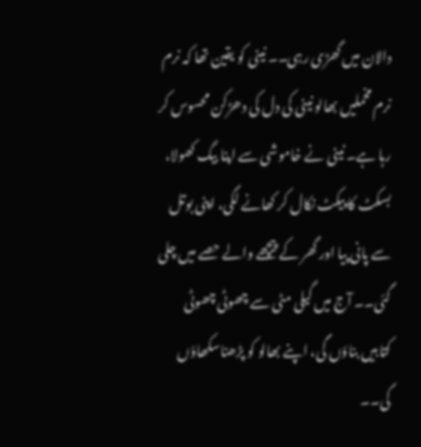دالان میں گھڑی رہی۔۔ نینی کو یقین تھا کہ نرم نرم مخملیں بھالو نینی کی دل کی دھڑکن محسوس کر رہا ہے۔ نینی نے خاموشی سے اپنا بیگ کھولا، بسکٹ کا پیکٹ نکال کر کھانے لگی، اپنی بوتل سے پانی پیا اور گھر کے پیچھے والے حصے میں چلی گئی۔۔ آج میں گیلی مٹی سے چھوٹی چھوٹی کتابیں بناؤں گی، اپنے بھالو کو پڑھناسکھاؤں گی۔۔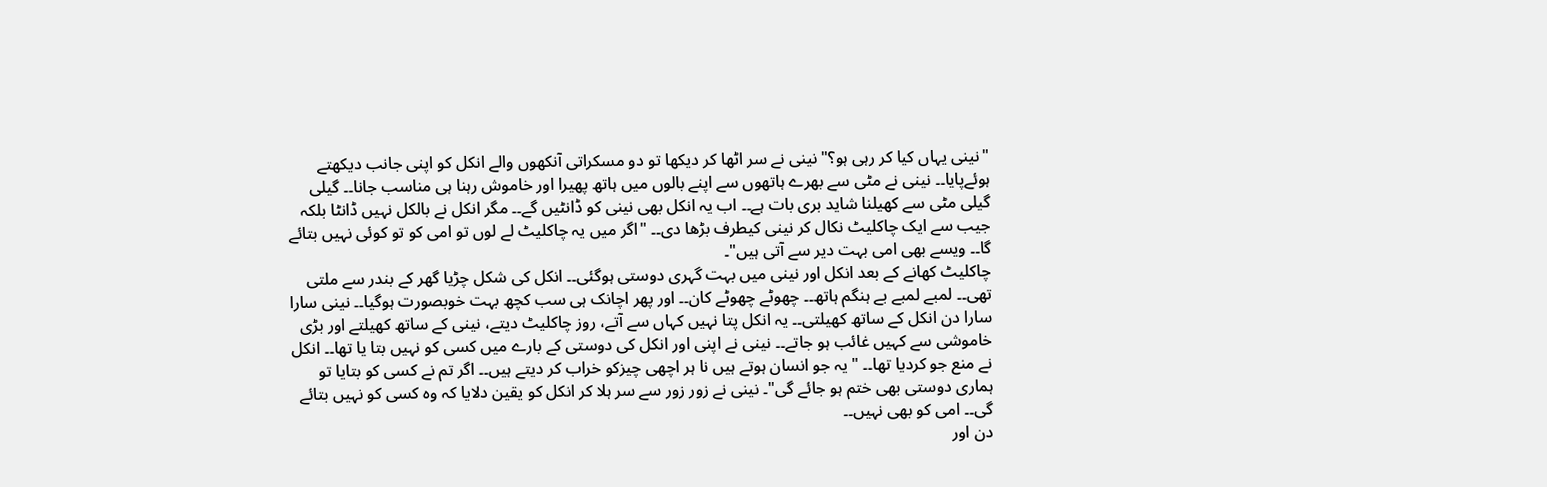"نینی یہاں کیا کر رہی ہو؟" نینی نے سر اٹھا کر دیکھا تو دو مسکراتی آنکھوں والے انکل کو اپنی جانب دیکھتے ہوئےپایا۔۔ نینی نے مٹی سے بھرے ہاتھوں سے اپنے بالوں میں ہاتھ پھیرا اور خاموش رہنا ہی مناسب جانا۔۔ گیلی گیلی مٹی سے کھیلنا شاید بری بات ہے۔۔ اب یہ انکل بھی نینی کو ڈانٹیں گے۔۔ مگر انکل نے بالکل نہیں ڈانٹا بلکہ جیب سے ایک چاکلیٹ نکال کر نینی کیطرف بڑھا دی۔۔ "اگر میں یہ چاکلیٹ لے لوں تو امی کو تو کوئی نہیں بتائے گا۔۔ ویسے بھی امی بہت دیر سے آتی ہیں"۔
چاکلیٹ کھانے کے بعد انکل اور نینی میں بہت گہری دوستی ہوگئی۔۔ انکل کی شکل چڑیا گھر کے بندر سے ملتی تھی۔۔ لمبے لمبے بے ہنگم ہاتھ۔۔ چھوٹے چھوٹے کان۔۔ اور پھر اچانک ہی سب کچھ بہت خوبصورت ہوگیا۔۔ نینی سارا سارا دن انکل کے ساتھ کھیلتی۔۔ یہ انکل پتا نہیں کہاں سے آتے، روز چاکلیٹ دیتے، نینی کے ساتھ کھیلتے اور بڑی خاموشی سے کہیں غائب ہو جاتے۔۔ نینی نے اپنی اور انکل کی دوستی کے بارے میں کسی کو نہیں بتا یا تھا۔۔ انکل نے منع جو کردیا تھا۔۔ " یہ جو انسان ہوتے ہیں نا ہر اچھی چیزکو خراب کر دیتے ہیں۔۔ اگر تم نے کسی کو بتایا تو ہماری دوستی بھی ختم ہو جائے گی"۔ نینی نے زور زور سے سر ہلا کر انکل کو یقین دلایا کہ وہ کسی کو نہیں بتائے گی۔۔ امی کو بھی نہیں۔۔
دن اور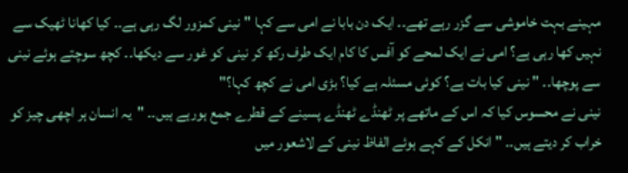مہینے بہت خاموشی سے گزر رہے تھے۔۔ ایک دن بابا نے امی سے کہا "نینی کمزور لگ رہی ہے۔۔ کیا کھانا ٹھیک سے نہیں کھا رہی ہے؟ امی نے ایک لمحے کو آفس کا کام ایک طرف رکھ کر نینی کو غور سے دیکھا۔۔ کچھ سوچتے ہوئے نینی سے پوچھا۔۔ " نینی کیا بات ہے؟ کوئی مسئلہ ہے کیا؟ بڑی امی نے کچھ کہا؟"
نینی نے محسوس کیا کہ اس کے ماتھے پر ٹھنڈے ٹھنڈے پسینے کے قطرے جمع ہورہے ہیں۔۔ "یہ انسان ہر اچھی چیز کو خراب کر دیتے ہیں۔۔ " انکل کے کہے ہوئے الفاظ نینی کے لاشعور میں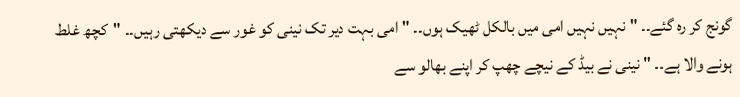گونج کر رہ گئے۔۔ " نہیں نہیں امی میں بالکل ٹھیک ہوں۔۔ " امی بہت دیر تک نینی کو غور سے دیکھتی رہیں۔۔ "کچھ غلط ہونے والا ہے۔۔ " نینی نے بیڈ کے نیچے چھپ کر اپنے بھالو سے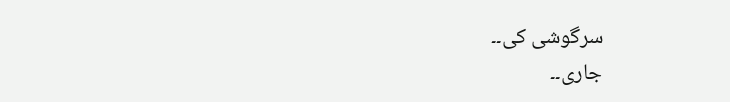سرگوشی کی۔۔
جاری۔۔